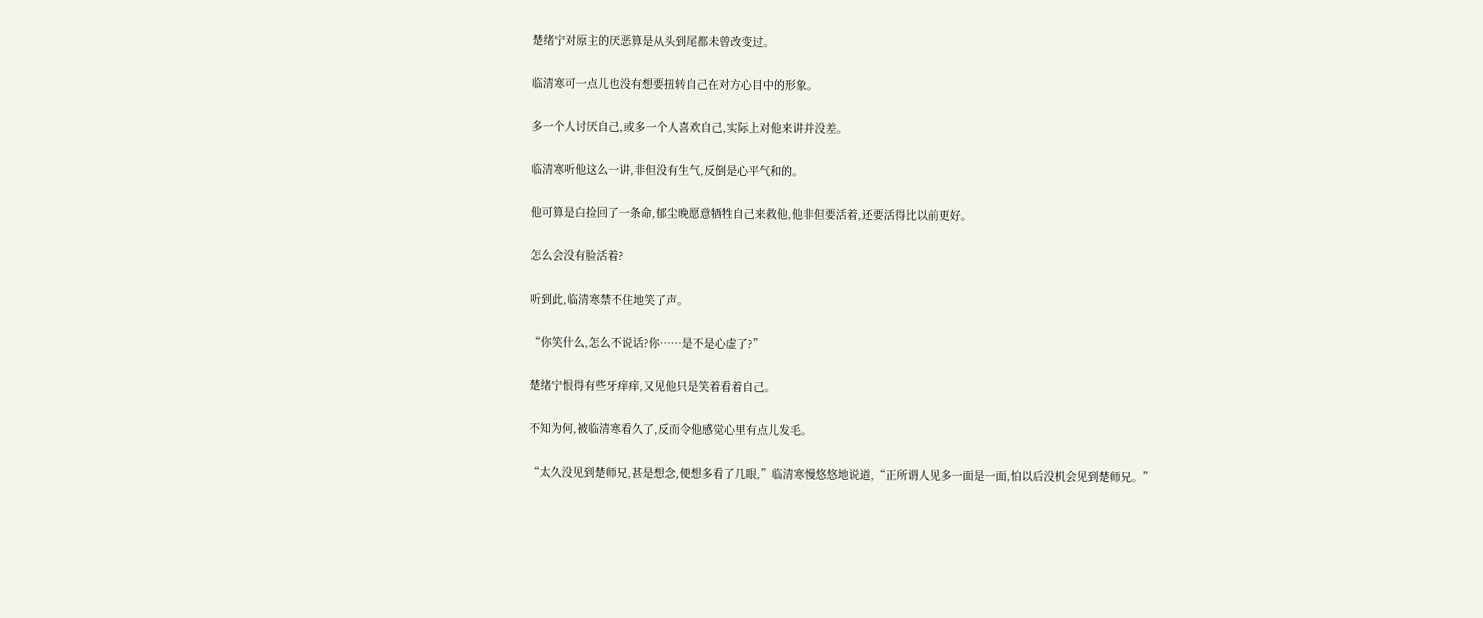楚绪宁对原主的厌恶算是从头到尾都未曾改变过。

临清寒可一点儿也没有想要扭转自己在对方心目中的形象。

多一个人讨厌自己,或多一个人喜欢自己,实际上对他来讲并没差。

临清寒听他这么一讲,非但没有生气,反倒是心平气和的。

他可算是白捡回了一条命,郁尘晚愿意牺牲自己来救他,他非但要活着,还要活得比以前更好。

怎么会没有脸活着?

听到此,临清寒禁不住地笑了声。

“你笑什么,怎么不说话?你……是不是心虚了?”

楚绪宁恨得有些牙痒痒,又见他只是笑着看着自己。

不知为何,被临清寒看久了,反而令他感觉心里有点儿发毛。

“太久没见到楚师兄,甚是想念,便想多看了几眼,”临清寒慢悠悠地说道,“正所谓人见多一面是一面,怕以后没机会见到楚师兄。”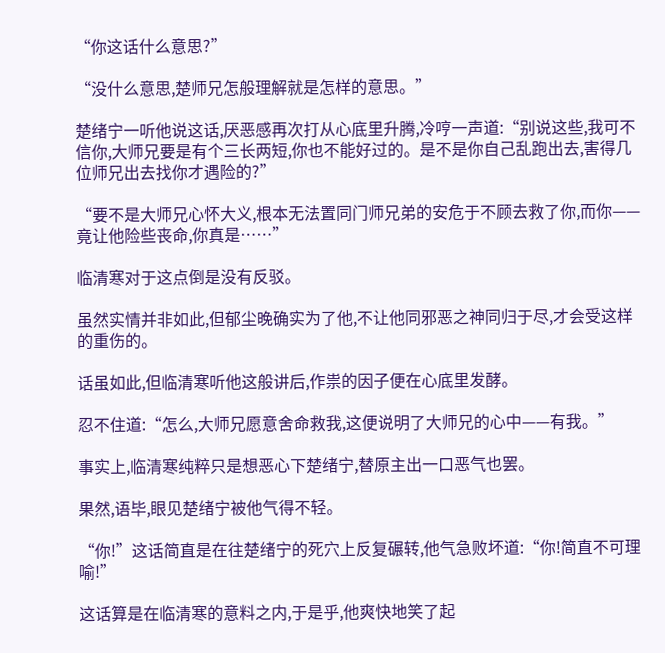“你这话什么意思?”

“没什么意思,楚师兄怎般理解就是怎样的意思。”

楚绪宁一听他说这话,厌恶感再次打从心底里升腾,冷哼一声道:“别说这些,我可不信你,大师兄要是有个三长两短,你也不能好过的。是不是你自己乱跑出去,害得几位师兄出去找你才遇险的?”

“要不是大师兄心怀大义,根本无法置同门师兄弟的安危于不顾去救了你,而你——竟让他险些丧命,你真是……”

临清寒对于这点倒是没有反驳。

虽然实情并非如此,但郁尘晚确实为了他,不让他同邪恶之神同归于尽,才会受这样的重伤的。

话虽如此,但临清寒听他这般讲后,作祟的因子便在心底里发酵。

忍不住道:“怎么,大师兄愿意舍命救我,这便说明了大师兄的心中——有我。”

事实上,临清寒纯粹只是想恶心下楚绪宁,替原主出一口恶气也罢。

果然,语毕,眼见楚绪宁被他气得不轻。

“你!”这话简直是在往楚绪宁的死穴上反复碾转,他气急败坏道:“你!简直不可理喻!”

这话算是在临清寒的意料之内,于是乎,他爽快地笑了起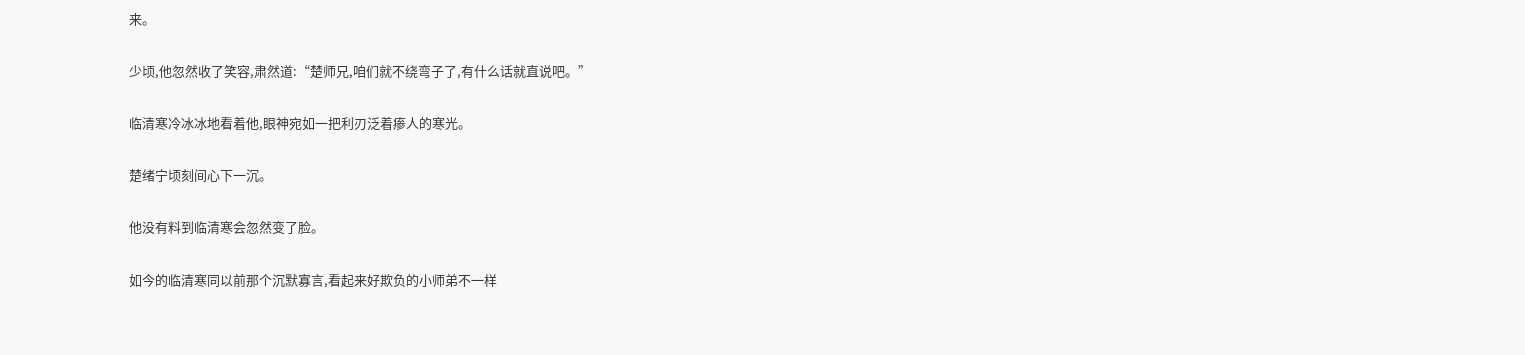来。

少顷,他忽然收了笑容,肃然道:“楚师兄,咱们就不绕弯子了,有什么话就直说吧。”

临清寒冷冰冰地看着他,眼神宛如一把利刃泛着瘆人的寒光。

楚绪宁顷刻间心下一沉。

他没有料到临清寒会忽然变了脸。

如今的临清寒同以前那个沉默寡言,看起来好欺负的小师弟不一样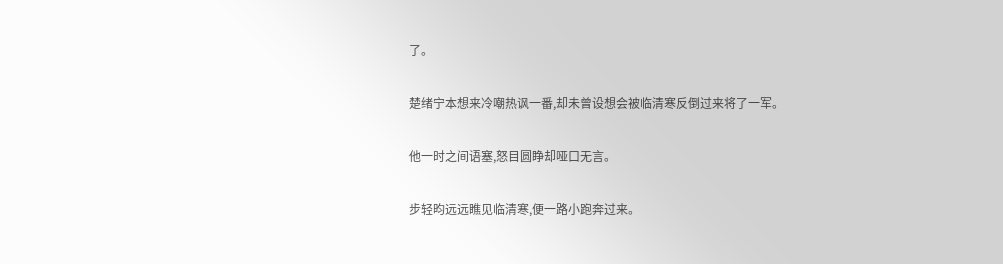了。

楚绪宁本想来冷嘲热讽一番,却未曾设想会被临清寒反倒过来将了一军。

他一时之间语塞,怒目圆睁却哑口无言。

步轻昀远远瞧见临清寒,便一路小跑奔过来。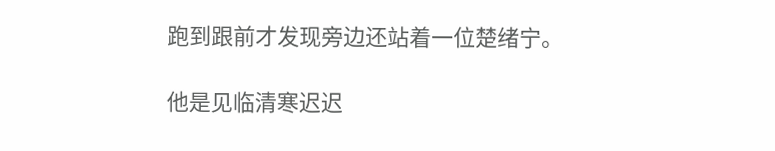跑到跟前才发现旁边还站着一位楚绪宁。

他是见临清寒迟迟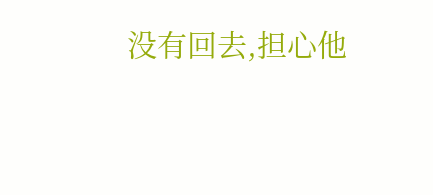没有回去,担心他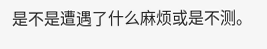是不是遭遇了什么麻烦或是不测。